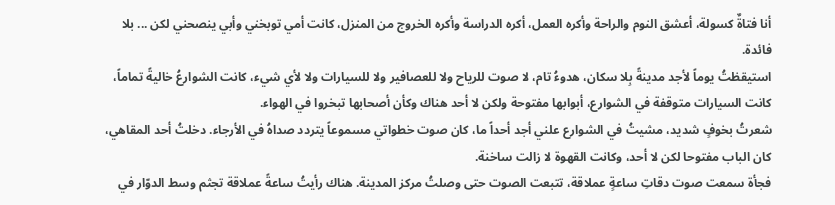أنا فتاةٌ كسولة، أعشق النوم والراحة وأكره العمل، أكره الدراسة وأكره الخروج من المنزل، كانت أمي توبخني وأبي ينصحني لكن ... بلا فائدة.
استيقظتُ يوماً لأجد مدينةً بِلا سكان، هدوءُ تام، لا صوت للرياح ولا للعصافير ولا للسيارات ولا لأي شيء، كانت الشوارعُ خاليةً تماماً، كانت السيارات متوقفة في الشوارع، أبوابها مفتوحة ولكن لا أحد هناك وكأن أصحابها تبخروا في الهواء.
شعرتُ بخوفٍ شديد، مشيتُ في الشوارع علني أجد أحداً ما، كان صوت خطواتي مسموعاً يتردد صداهُ في الأرجاء. دخلتُ أحد المقاهي، كان الباب مفتوحا لكن لا أحد، وكانت القهوة لا زالت ساخنة.
فجأة سمعت صوت دقاتِ ساعةٍ عملاقة، تتبعت الصوت حتى وصلتُ مركز المدينة. هناك رأيتُ ساعةً عملاقة تجثم وسط الدوّار في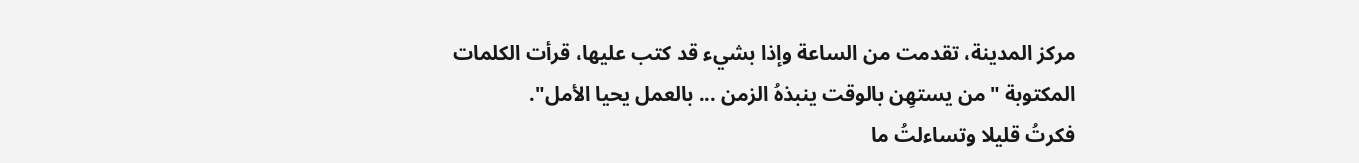مركز المدينة، تقدمت من الساعة وإذا بشيء قد كتب عليها، قرأت الكلمات المكتوبة "من يستهِن بالوقت ينبذهُ الزمن ... بالعمل يحيا الأمل".
فكرتُ قليلا وتساءلتُ ما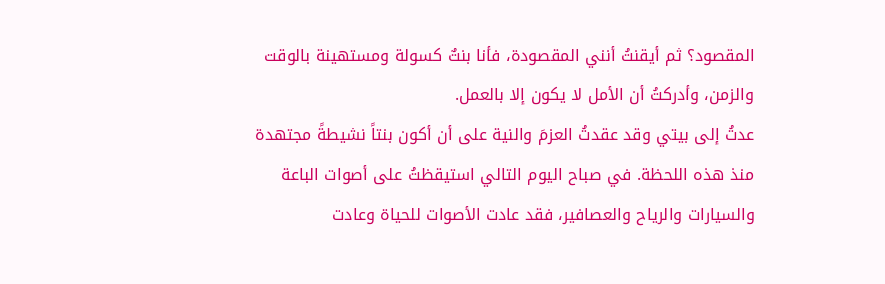المقصود؟ ثم أيقنتُ أنني المقصودة، فأنا بنتٌ كسولة ومستهينة بالوقت والزمن، وأدركتُ أن الأمل لا يكون إلا بالعمل.
عدتُ إلى بيتي وقد عقدتُ العزمَ والنية على أن أكون بنتاً نشيطةً مجتهدة منذ هذه اللحظة. في صباح اليوم التالي استيقظتُ على أصوات الباعة والسيارات والرياح والعصافير، فقد عادت الأصوات للحياة وعادت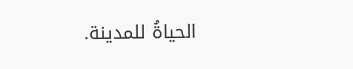الحياةُ للمدينة.